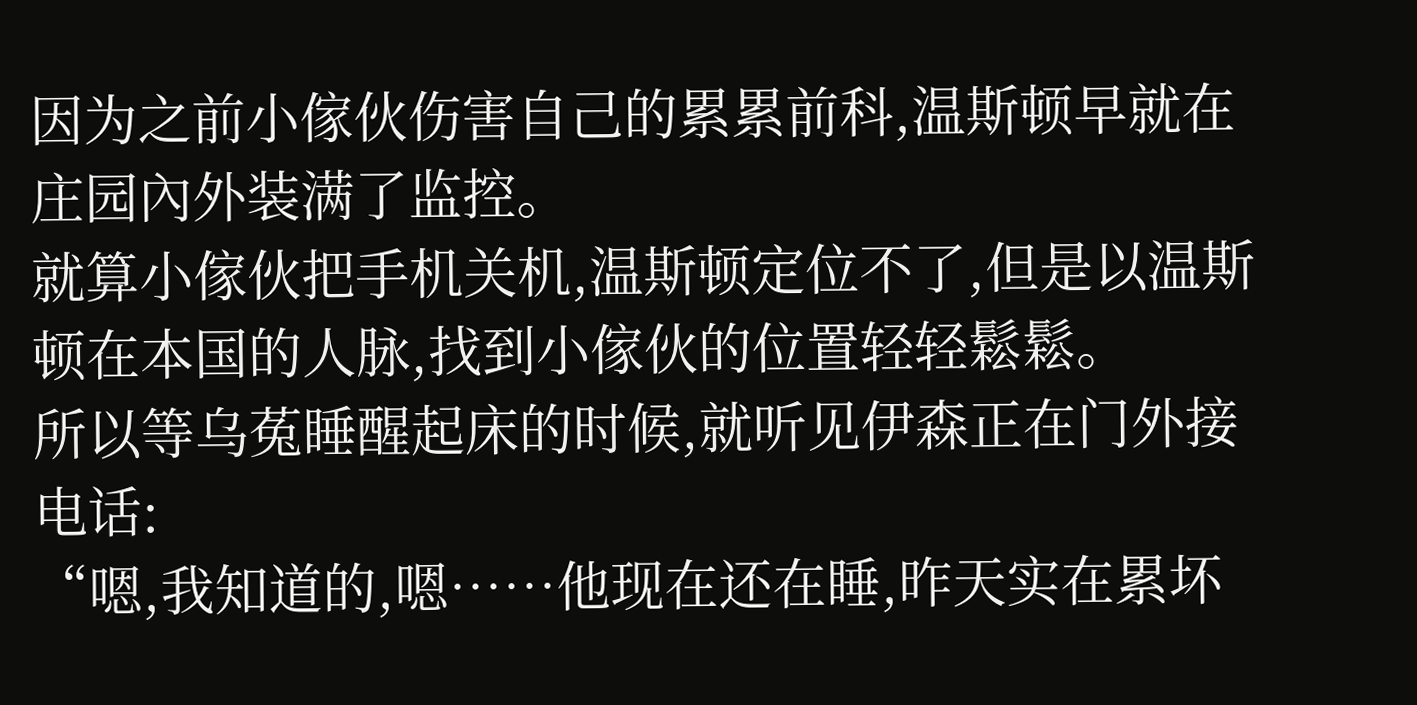因为之前小傢伙伤害自己的累累前科,温斯顿早就在庄园內外装满了监控。
就算小傢伙把手机关机,温斯顿定位不了,但是以温斯顿在本国的人脉,找到小傢伙的位置轻轻鬆鬆。
所以等乌菟睡醒起床的时候,就听见伊森正在门外接电话:
“嗯,我知道的,嗯……他现在还在睡,昨天实在累坏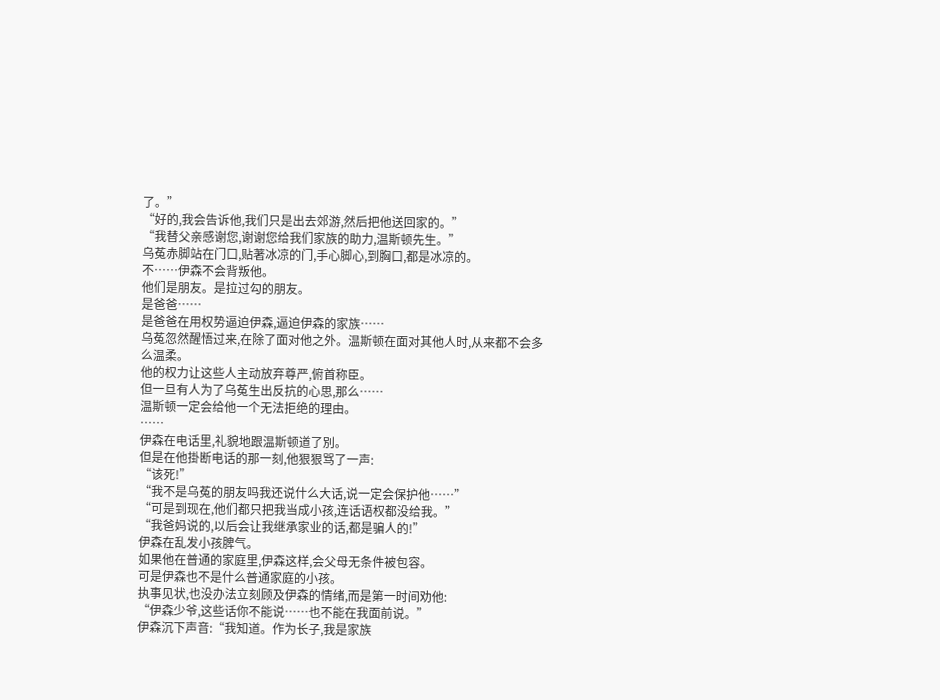了。”
“好的,我会告诉他,我们只是出去郊游,然后把他送回家的。”
“我替父亲感谢您,谢谢您给我们家族的助力,温斯顿先生。”
乌菟赤脚站在门口,贴著冰凉的门,手心脚心,到胸口,都是冰凉的。
不……伊森不会背叛他。
他们是朋友。是拉过勾的朋友。
是爸爸……
是爸爸在用权势逼迫伊森,逼迫伊森的家族……
乌菟忽然醒悟过来,在除了面对他之外。温斯顿在面对其他人时,从来都不会多么温柔。
他的权力让这些人主动放弃尊严,俯首称臣。
但一旦有人为了乌菟生出反抗的心思,那么……
温斯顿一定会给他一个无法拒绝的理由。
……
伊森在电话里,礼貌地跟温斯顿道了別。
但是在他掛断电话的那一刻,他狠狠骂了一声:
“该死!”
“我不是乌菟的朋友吗我还说什么大话,说一定会保护他……”
“可是到现在,他们都只把我当成小孩,连话语权都没给我。”
“我爸妈说的,以后会让我继承家业的话,都是骗人的!”
伊森在乱发小孩脾气。
如果他在普通的家庭里,伊森这样,会父母无条件被包容。
可是伊森也不是什么普通家庭的小孩。
执事见状,也没办法立刻顾及伊森的情绪,而是第一时间劝他:
“伊森少爷,这些话你不能说……也不能在我面前说。”
伊森沉下声音:“我知道。作为长子,我是家族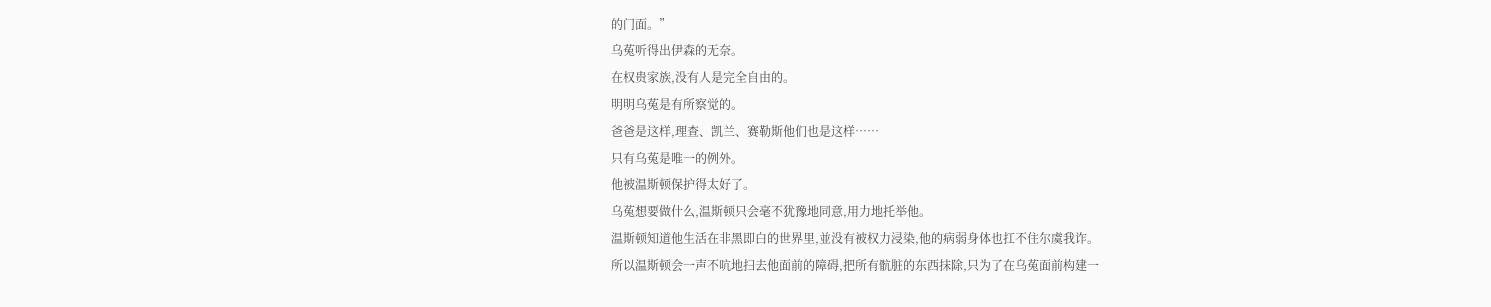的门面。”
乌菟听得出伊森的无奈。
在权贵家族,没有人是完全自由的。
明明乌菟是有所察觉的。
爸爸是这样,理查、凯兰、赛勒斯他们也是这样……
只有乌菟是唯一的例外。
他被温斯顿保护得太好了。
乌菟想要做什么,温斯顿只会毫不犹豫地同意,用力地托举他。
温斯顿知道他生活在非黑即白的世界里,並没有被权力浸染,他的病弱身体也扛不住尔虞我诈。
所以温斯顿会一声不吭地扫去他面前的障碍,把所有骯脏的东西抹除,只为了在乌菟面前构建一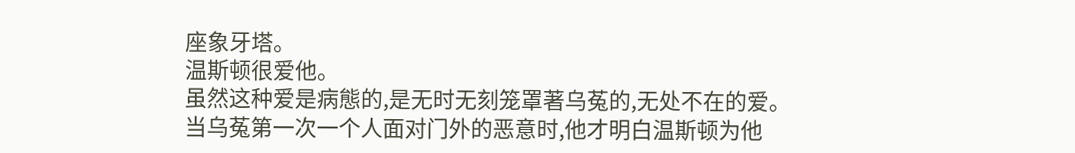座象牙塔。
温斯顿很爱他。
虽然这种爱是病態的,是无时无刻笼罩著乌菟的,无处不在的爱。
当乌菟第一次一个人面对门外的恶意时,他才明白温斯顿为他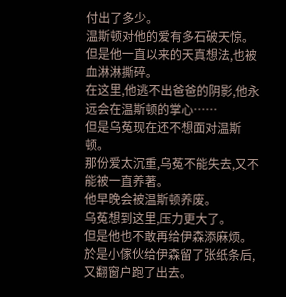付出了多少。
温斯顿对他的爱有多石破天惊。
但是他一直以来的天真想法,也被血淋淋撕碎。
在这里,他逃不出爸爸的阴影,他永远会在温斯顿的掌心……
但是乌菟现在还不想面对温斯顿。
那份爱太沉重,乌菟不能失去,又不能被一直养著。
他早晚会被温斯顿养废。
乌菟想到这里,压力更大了。
但是他也不敢再给伊森添麻烦。
於是小傢伙给伊森留了张纸条后,又翻窗户跑了出去。